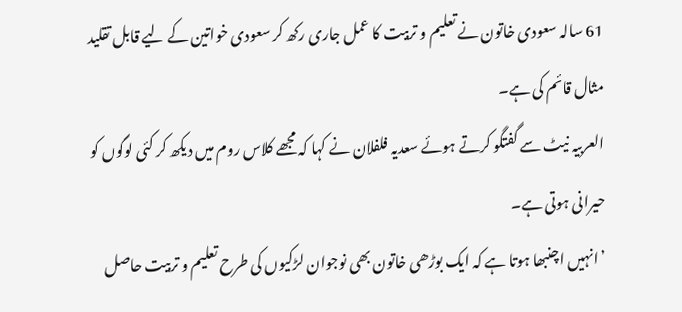61 سالہ سعودی خاتون نے تعلیم و تربیت کا عمل جاری رکھ کر سعودی خواتین کے لیے قابل تقلید مثال قائم کی ہے۔
العربیہ نیٹ سے گفتگو کرتے ہوئے سعدیہ فلفلان نے کہا کہ مجھے کلاس روم میں دیکھ کر کئی لوگوں کو حیرانی ہوتی ہے۔
’انہیں اچنبھا ہوتا ہے کہ ایک بوڑھی خاتون بھی نوجوان لڑکیوں کی طرح تعلیم و تربیت حاصل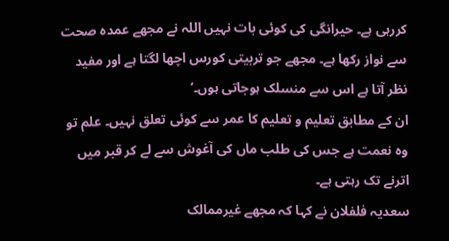کررہی ہے۔ حیرانگی کی کوئی بات نہیں اللہ نے مجھے عمدہ صحت سے نواز رکھا ہے۔ مجھے جو تربیتی کورس اچھا لگتا ہے اور مفید نظر آتا ہے اس سے منسلک ہوجاتی ہوں۔‘
ان کے مطابق تعلیم و تعلیم کا عمر سے کوئی تعلق نہیں۔ علم تو وہ نعمت ہے جس کی طلب ماں کی آغوش سے لے کر قبر میں اترنے تک رہتی ہے۔
سعدیہ فلفلان نے کہا کہ مجھے غیرممالک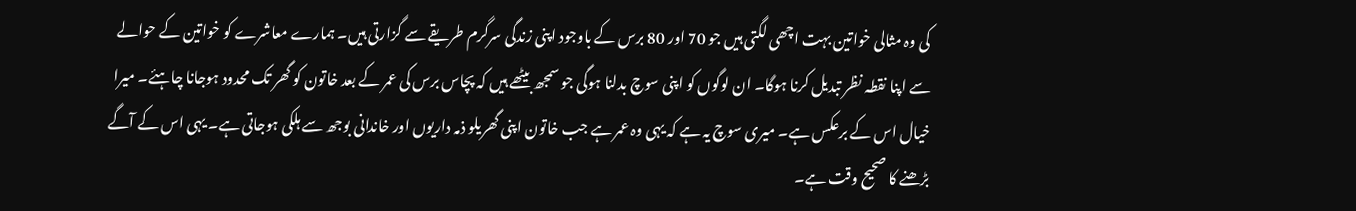کی وہ مثالی خواتین بہت اچھی لگتی ہیں جو 70 اور 80 برس کے باوجود اپنی زندگی سرگرم طریقے سے گزارتی ہیں۔ ہمارے معاشرے کو خواتین کے حوالے سے اپنا نقطہ نظر تبدیل کرنا ہوگا۔ ان لوگوں کو اپنی سوچ بدلنا ہوگی جو سمجھ بیٹھے ہیں کہ پچاس برس کی عمر کے بعد خاتون کو گھر تک محدود ہوجانا چاہئے۔ میرا خیال اس کے برعکس ہے۔ میری سوچ یہ ہے کہ یہی وہ عمر ہے جب خاتون اپنی گھریلو ذمہ داریوں اور خاندانی بوجھ سے ہلکی ہوجاتی ہے۔ یہی اس کے آگے بڑھنے کا صحیح وقت ہے۔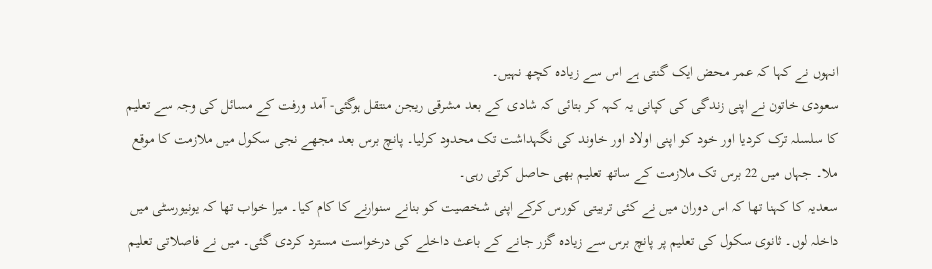انہوں نے کہا کہ عمر محض ایک گنتی ہے اس سے زیادہ کچھ نہیں۔
سعودی خاتون نے اپنی زندگی کی کپانی یہ کہہ کر بتائی کہ شادی کے بعد مشرقی ریجن منتقل ہوگئی- آمد ورفت کے مسائل کی وجہ سے تعلیم کا سلسلہ ترک کردیا اور خود کو اپنی اولاد اور خاوند کی نگہداشت تک محدود کرلیا۔ پانچ برس بعد مجھے نجی سکول میں ملازمت کا موقع ملا۔ جہاں میں 22 برس تک ملازمت کے ساتھ تعلیم بھی حاصل کرتی رہی۔
سعدیہ کا کہنا تھا کہ اس دوران میں نے کئی تربیتی کورس کرکے اپنی شخصیت کو بنانے سنوارنے کا کام کیا۔ میرا خواب تھا کہ یونیورسٹی میں داخلہ لوں۔ ثانوی سکول کی تعلیم پر پانچ برس سے زیادہ گزر جانے کے باعث داخلے کی درخواست مسترد کردی گئی۔ میں نے فاصلاتی تعلیم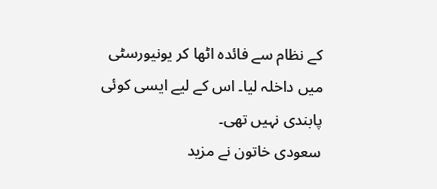کے نظام سے فائدہ اٹھا کر یونیورسٹی میں داخلہ لیا۔ اس کے لیے ایسی کوئی پابندی نہیں تھی۔
سعودی خاتون نے مزید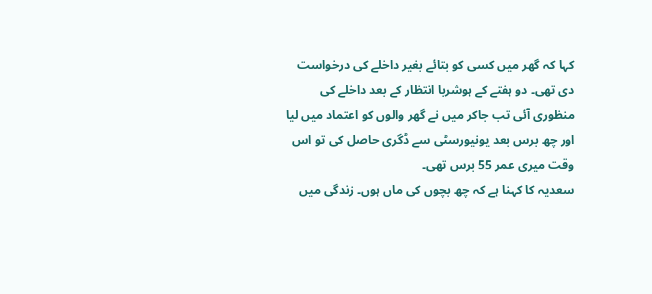کہا کہ گھر میں کسی کو بتائے بغیر داخلے کی درخواست دی تھی۔ دو ہفتے کے ہوشربا انتظار کے بعد داخلے کی منظوری آئی تب جاکر میں نے گھر والوں کو اعتماد میں لیا اور چھ برس بعد یونیورسٹی سے ڈگری حاصل کی تو اس وقت میری عمر 55 برس تھی۔
سعدیہ کا کہنا ہے کہ چھ بچوں کی ماں ہوں۔ زندگی میں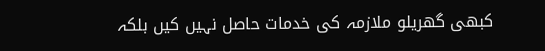کبھی گھریلو ملازمہ کی خدمات حاصل نہیں کیں بلکہ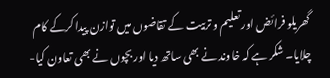گھریلو فرائض اور تعلیم و تربیت کے تقاضوں میں توازن پیدا کرکے کام چلایا۔ شکر ہے کہ خاوند نے بھی ساتھ دیا اور بچوں نے بھی تعاون کیا-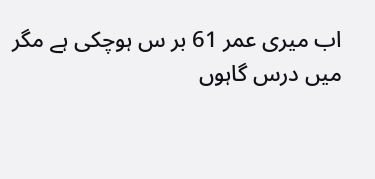اب میری عمر 61 بر س ہوچکی ہے مگر میں درس گاہوں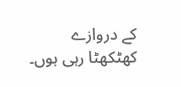کے دروازے کھٹکھٹا رہی ہوں۔